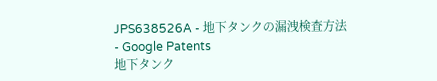JPS638526A - 地下タンクの漏洩検査方法 - Google Patents
地下タンク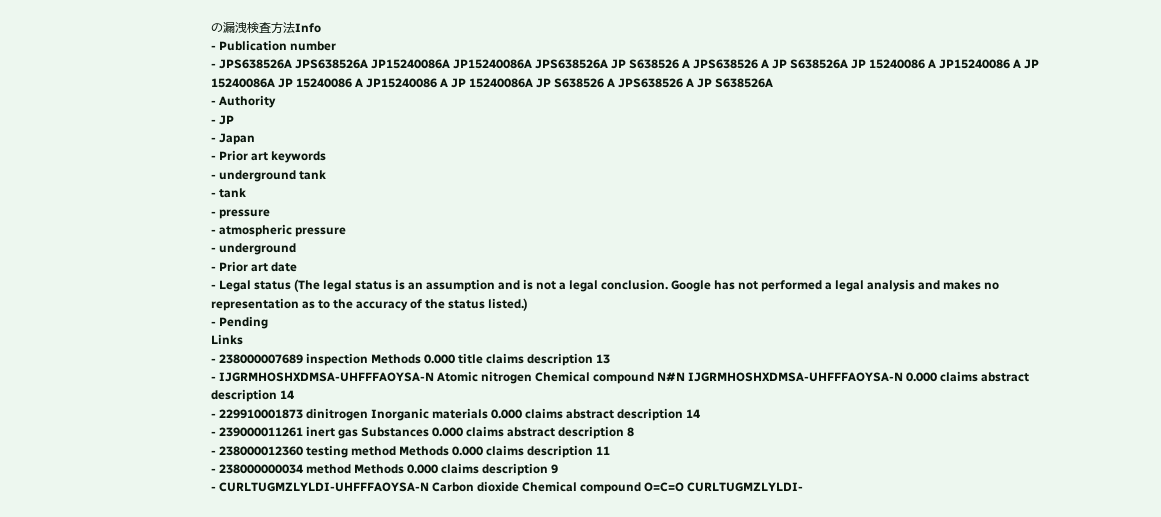の漏洩検査方法Info
- Publication number
- JPS638526A JPS638526A JP15240086A JP15240086A JPS638526A JP S638526 A JPS638526 A JP S638526A JP 15240086 A JP15240086 A JP 15240086A JP 15240086 A JP15240086 A JP 15240086A JP S638526 A JPS638526 A JP S638526A
- Authority
- JP
- Japan
- Prior art keywords
- underground tank
- tank
- pressure
- atmospheric pressure
- underground
- Prior art date
- Legal status (The legal status is an assumption and is not a legal conclusion. Google has not performed a legal analysis and makes no representation as to the accuracy of the status listed.)
- Pending
Links
- 238000007689 inspection Methods 0.000 title claims description 13
- IJGRMHOSHXDMSA-UHFFFAOYSA-N Atomic nitrogen Chemical compound N#N IJGRMHOSHXDMSA-UHFFFAOYSA-N 0.000 claims abstract description 14
- 229910001873 dinitrogen Inorganic materials 0.000 claims abstract description 14
- 239000011261 inert gas Substances 0.000 claims abstract description 8
- 238000012360 testing method Methods 0.000 claims description 11
- 238000000034 method Methods 0.000 claims description 9
- CURLTUGMZLYLDI-UHFFFAOYSA-N Carbon dioxide Chemical compound O=C=O CURLTUGMZLYLDI-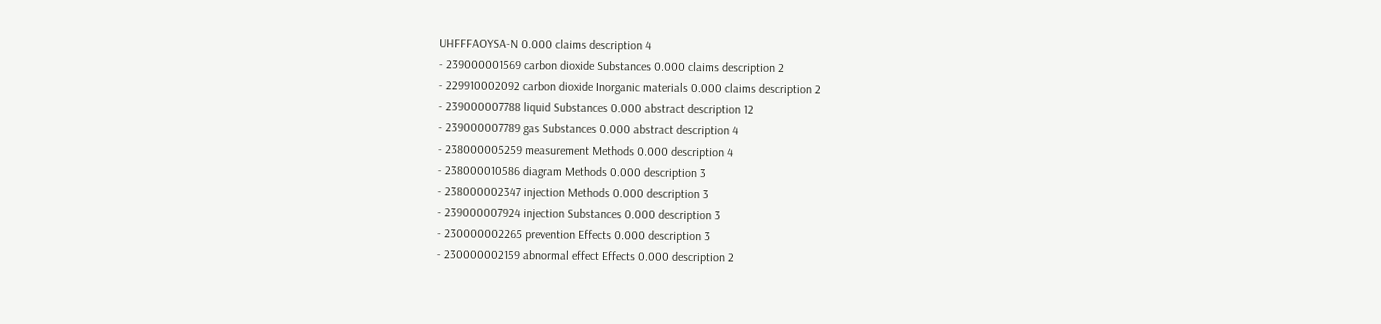UHFFFAOYSA-N 0.000 claims description 4
- 239000001569 carbon dioxide Substances 0.000 claims description 2
- 229910002092 carbon dioxide Inorganic materials 0.000 claims description 2
- 239000007788 liquid Substances 0.000 abstract description 12
- 239000007789 gas Substances 0.000 abstract description 4
- 238000005259 measurement Methods 0.000 description 4
- 238000010586 diagram Methods 0.000 description 3
- 238000002347 injection Methods 0.000 description 3
- 239000007924 injection Substances 0.000 description 3
- 230000002265 prevention Effects 0.000 description 3
- 230000002159 abnormal effect Effects 0.000 description 2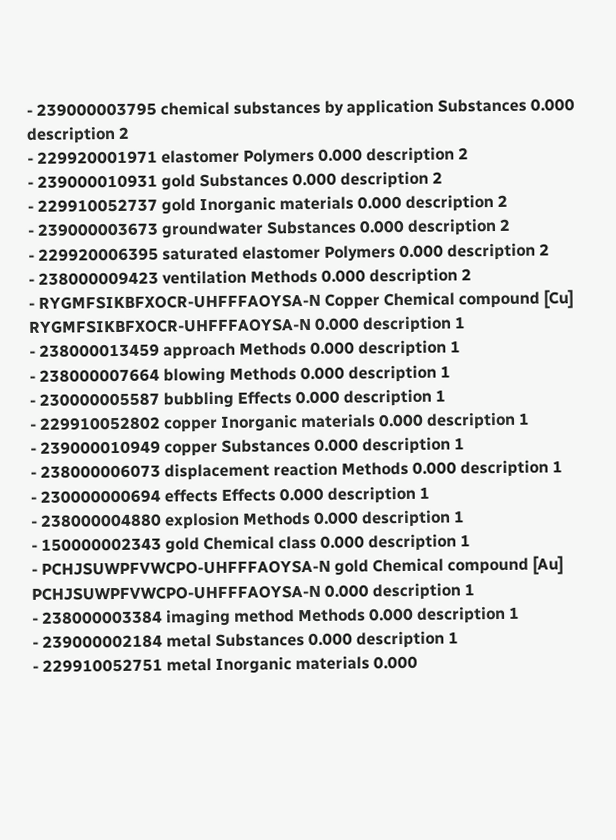- 239000003795 chemical substances by application Substances 0.000 description 2
- 229920001971 elastomer Polymers 0.000 description 2
- 239000010931 gold Substances 0.000 description 2
- 229910052737 gold Inorganic materials 0.000 description 2
- 239000003673 groundwater Substances 0.000 description 2
- 229920006395 saturated elastomer Polymers 0.000 description 2
- 238000009423 ventilation Methods 0.000 description 2
- RYGMFSIKBFXOCR-UHFFFAOYSA-N Copper Chemical compound [Cu] RYGMFSIKBFXOCR-UHFFFAOYSA-N 0.000 description 1
- 238000013459 approach Methods 0.000 description 1
- 238000007664 blowing Methods 0.000 description 1
- 230000005587 bubbling Effects 0.000 description 1
- 229910052802 copper Inorganic materials 0.000 description 1
- 239000010949 copper Substances 0.000 description 1
- 238000006073 displacement reaction Methods 0.000 description 1
- 230000000694 effects Effects 0.000 description 1
- 238000004880 explosion Methods 0.000 description 1
- 150000002343 gold Chemical class 0.000 description 1
- PCHJSUWPFVWCPO-UHFFFAOYSA-N gold Chemical compound [Au] PCHJSUWPFVWCPO-UHFFFAOYSA-N 0.000 description 1
- 238000003384 imaging method Methods 0.000 description 1
- 239000002184 metal Substances 0.000 description 1
- 229910052751 metal Inorganic materials 0.000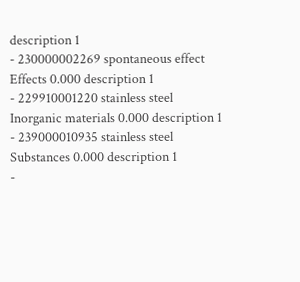description 1
- 230000002269 spontaneous effect Effects 0.000 description 1
- 229910001220 stainless steel Inorganic materials 0.000 description 1
- 239000010935 stainless steel Substances 0.000 description 1
-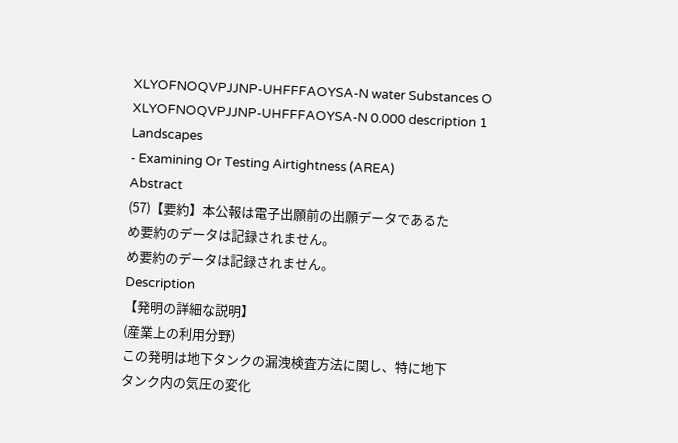XLYOFNOQVPJJNP-UHFFFAOYSA-N water Substances O XLYOFNOQVPJJNP-UHFFFAOYSA-N 0.000 description 1
Landscapes
- Examining Or Testing Airtightness (AREA)
Abstract
(57)【要約】本公報は電子出願前の出願データであるた
め要約のデータは記録されません。
め要約のデータは記録されません。
Description
【発明の詳細な説明】
(産業上の利用分野)
この発明は地下タンクの漏洩検査方法に関し、特に地下
タンク内の気圧の変化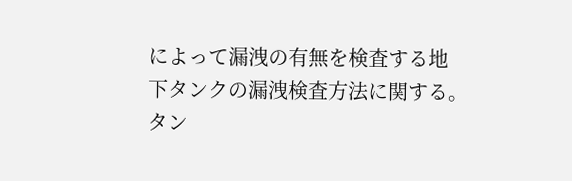によって漏洩の有無を検査する地
下タンクの漏洩検査方法に関する。
タン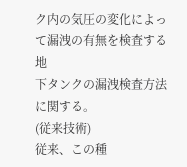ク内の気圧の変化によって漏洩の有無を検査する地
下タンクの漏洩検査方法に関する。
(従来技術)
従来、この種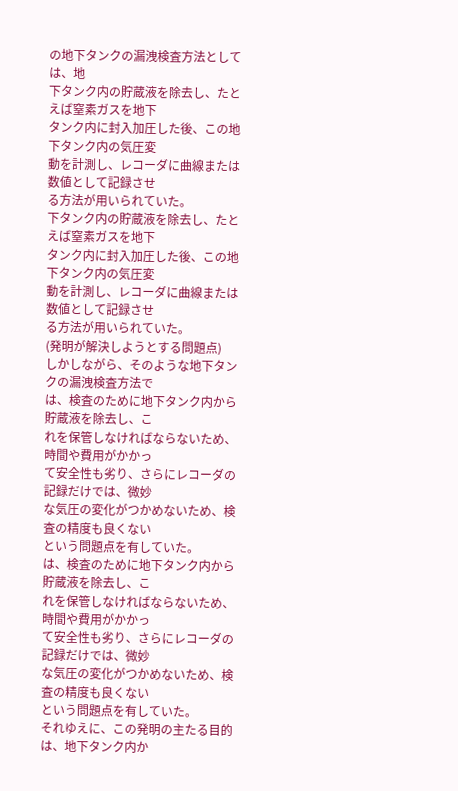の地下タンクの漏洩検査方法としては、地
下タンク内の貯蔵液を除去し、たとえば窒素ガスを地下
タンク内に封入加圧した後、この地下タンク内の気圧変
動を計測し、レコーダに曲線または数値として記録させ
る方法が用いられていた。
下タンク内の貯蔵液を除去し、たとえば窒素ガスを地下
タンク内に封入加圧した後、この地下タンク内の気圧変
動を計測し、レコーダに曲線または数値として記録させ
る方法が用いられていた。
(発明が解決しようとする問題点)
しかしながら、そのような地下タンクの漏洩検査方法で
は、検査のために地下タンク内から貯蔵液を除去し、こ
れを保管しなければならないため、時間や費用がかかっ
て安全性も劣り、さらにレコーダの記録だけでは、微妙
な気圧の変化がつかめないため、検査の精度も良くない
という問題点を有していた。
は、検査のために地下タンク内から貯蔵液を除去し、こ
れを保管しなければならないため、時間や費用がかかっ
て安全性も劣り、さらにレコーダの記録だけでは、微妙
な気圧の変化がつかめないため、検査の精度も良くない
という問題点を有していた。
それゆえに、この発明の主たる目的は、地下タンク内か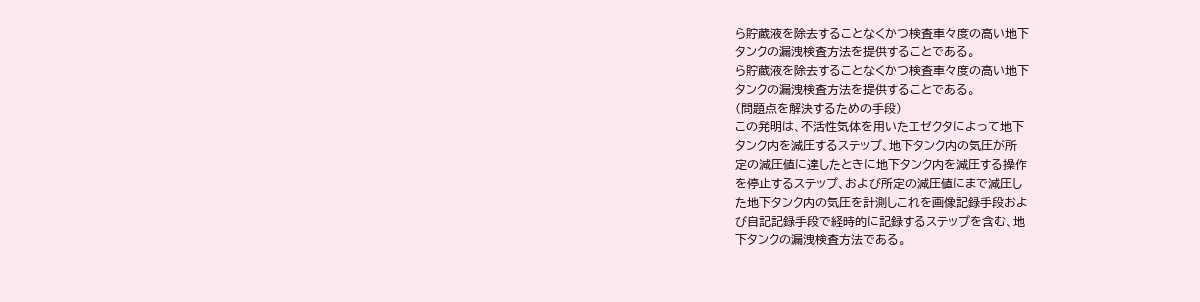ら貯蔵液を除去することなくかつ検査車々度の高い地下
タンクの漏洩検査方法を提供することである。
ら貯蔵液を除去することなくかつ検査車々度の高い地下
タンクの漏洩検査方法を提供することである。
(問題点を解決するための手段)
この発明は、不活性気体を用いたエゼクタによって地下
タンク内を減圧するステップ、地下タンク内の気圧が所
定の減圧値に達したときに地下タンク内を減圧する操作
を停止するステップ、および所定の減圧値にまで減圧し
た地下タンク内の気圧を計測しこれを画像記録手段およ
び自記記録手段で経時的に記録するステップを含む、地
下タンクの漏洩検査方法である。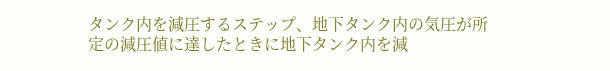タンク内を減圧するステップ、地下タンク内の気圧が所
定の減圧値に達したときに地下タンク内を減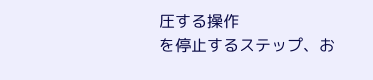圧する操作
を停止するステップ、お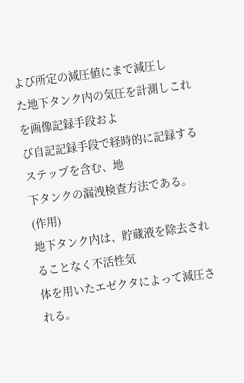よび所定の減圧値にまで減圧し
た地下タンク内の気圧を計測しこれを画像記録手段およ
び自記記録手段で経時的に記録するステップを含む、地
下タンクの漏洩検査方法である。
(作用)
地下タンク内は、貯蔵液を除去されることなく不活性気
体を用いたエゼクタによって減圧される。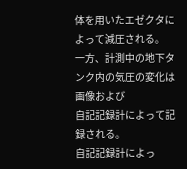体を用いたエゼクタによって減圧される。
一方、計測中の地下タンク内の気圧の変化は画像および
自記記録計によって記録される。
自記記録計によっ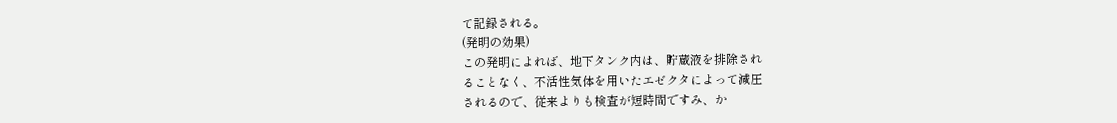て記録される。
(発明の効果)
この発明によれば、地下タンク内は、貯蔵液を排除され
ることなく、不活性気体を用いたエゼクタによって減圧
されるので、従来よりも検査が短時間ですみ、か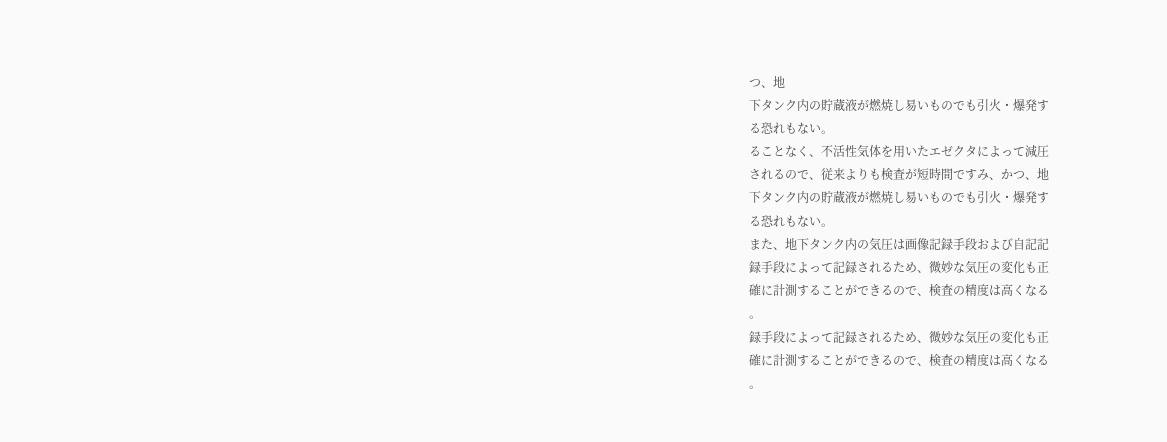つ、地
下タンク内の貯蔵液が燃焼し易いものでも引火・爆発す
る恐れもない。
ることなく、不活性気体を用いたエゼクタによって減圧
されるので、従来よりも検査が短時間ですみ、かつ、地
下タンク内の貯蔵液が燃焼し易いものでも引火・爆発す
る恐れもない。
また、地下タンク内の気圧は画像記録手段および自記記
録手段によって記録されるため、微妙な気圧の変化も正
確に計測することができるので、検査の精度は高くなる
。
録手段によって記録されるため、微妙な気圧の変化も正
確に計測することができるので、検査の精度は高くなる
。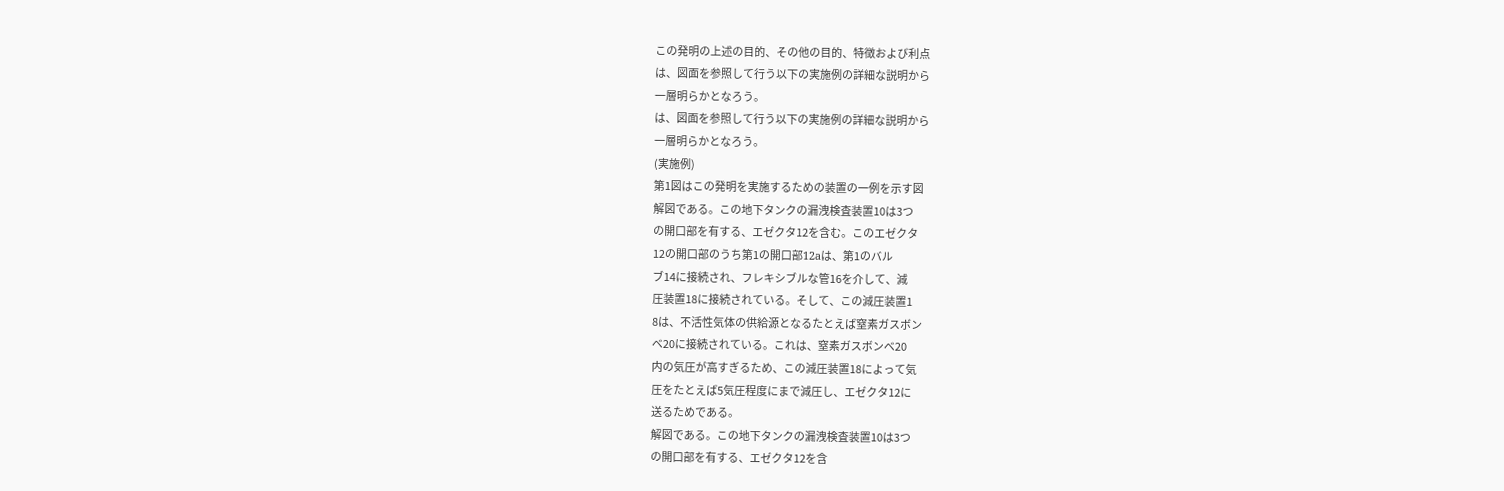この発明の上述の目的、その他の目的、特徴および利点
は、図面を参照して行う以下の実施例の詳細な説明から
一層明らかとなろう。
は、図面を参照して行う以下の実施例の詳細な説明から
一層明らかとなろう。
(実施例)
第1図はこの発明を実施するための装置の一例を示す図
解図である。この地下タンクの漏洩検査装置10は3つ
の開口部を有する、エゼクタ12を含む。このエゼクタ
12の開口部のうち第1の開口部12aは、第1のバル
ブ14に接続され、フレキシブルな管16を介して、減
圧装置18に接続されている。そして、この減圧装置1
8は、不活性気体の供給源となるたとえば窒素ガスボン
ベ20に接続されている。これは、窒素ガスボンベ20
内の気圧が高すぎるため、この減圧装置18によって気
圧をたとえば5気圧程度にまで減圧し、エゼクタ12に
送るためである。
解図である。この地下タンクの漏洩検査装置10は3つ
の開口部を有する、エゼクタ12を含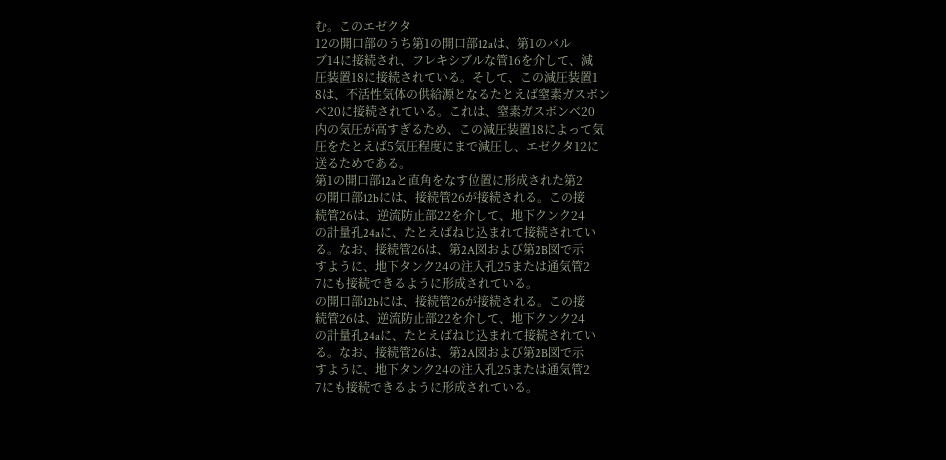む。このエゼクタ
12の開口部のうち第1の開口部12aは、第1のバル
ブ14に接続され、フレキシブルな管16を介して、減
圧装置18に接続されている。そして、この減圧装置1
8は、不活性気体の供給源となるたとえば窒素ガスボン
ベ20に接続されている。これは、窒素ガスボンベ20
内の気圧が高すぎるため、この減圧装置18によって気
圧をたとえば5気圧程度にまで減圧し、エゼクタ12に
送るためである。
第1の開口部12aと直角をなす位置に形成された第2
の開口部12bには、接続管26が接続される。この接
続管26は、逆流防止部22を介して、地下クンク24
の計量孔24aに、たとえばねじ込まれて接続されてい
る。なお、接続管26は、第2A図および第2B図で示
すように、地下タンク24の注入孔25または通気管2
7にも接続できるように形成されている。
の開口部12bには、接続管26が接続される。この接
続管26は、逆流防止部22を介して、地下クンク24
の計量孔24aに、たとえばねじ込まれて接続されてい
る。なお、接続管26は、第2A図および第2B図で示
すように、地下タンク24の注入孔25または通気管2
7にも接続できるように形成されている。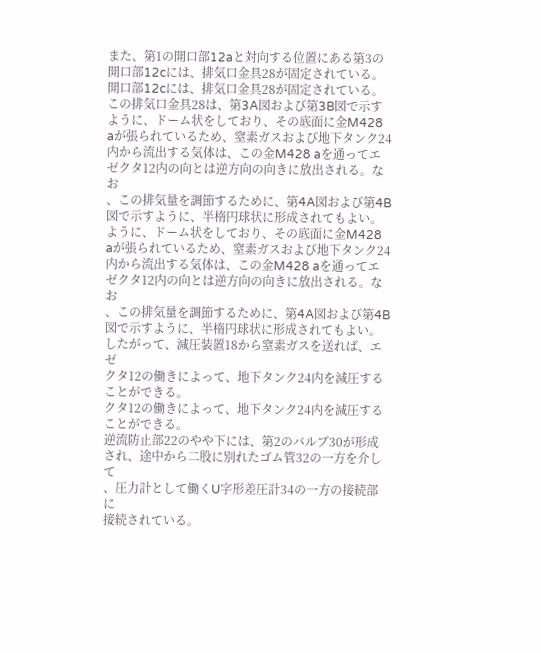また、第1の開口部12aと対向する位置にある第3の
開口部12cには、排気口金具28が固定されている。
開口部12cには、排気口金具28が固定されている。
この排気口金具28は、第3A図および第3B図で示す
ように、ドーム状をしており、その底面に金M428
aが張られているため、窒素ガスおよび地下タンク24
内から流出する気体は、この金M428 aを通ってエ
ゼクタ12内の向とは逆方向の向きに放出される。なお
、この排気量を調節するために、第4A図および第4B
図で示すように、半楕円球状に形成されてもよい。
ように、ドーム状をしており、その底面に金M428
aが張られているため、窒素ガスおよび地下タンク24
内から流出する気体は、この金M428 aを通ってエ
ゼクタ12内の向とは逆方向の向きに放出される。なお
、この排気量を調節するために、第4A図および第4B
図で示すように、半楕円球状に形成されてもよい。
したがって、減圧装置18から窒素ガスを送れば、エゼ
クタ12の働きによって、地下タンク24内を減圧する
ことができる。
クタ12の働きによって、地下タンク24内を減圧する
ことができる。
逆流防止部22のやや下には、第2のバルブ30が形成
され、途中から二股に別れたゴム管32の一方を介して
、圧力計として働くU字形差圧計34の一方の接続部に
接続されている。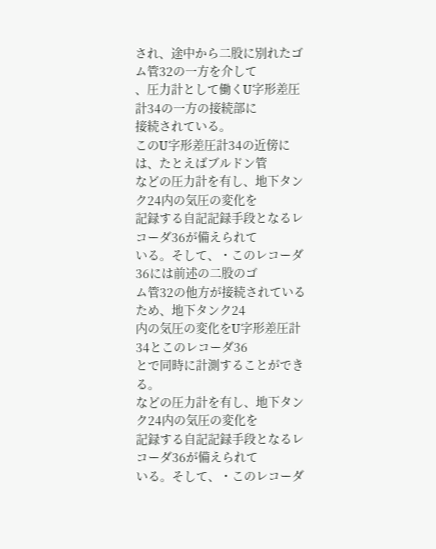され、途中から二股に別れたゴム管32の一方を介して
、圧力計として働くU字形差圧計34の一方の接続部に
接続されている。
このU字形差圧計34の近傍には、たとえばブルドン管
などの圧力計を有し、地下タンク24内の気圧の変化を
記録する自記記録手段となるレコーダ36が備えられて
いる。そして、・このレコーダ36には前述の二股のゴ
ム管32の他方が接続されているため、地下タンク24
内の気圧の変化をU字形差圧計34とこのレコーダ36
とで同時に計測することができる。
などの圧力計を有し、地下タンク24内の気圧の変化を
記録する自記記録手段となるレコーダ36が備えられて
いる。そして、・このレコーダ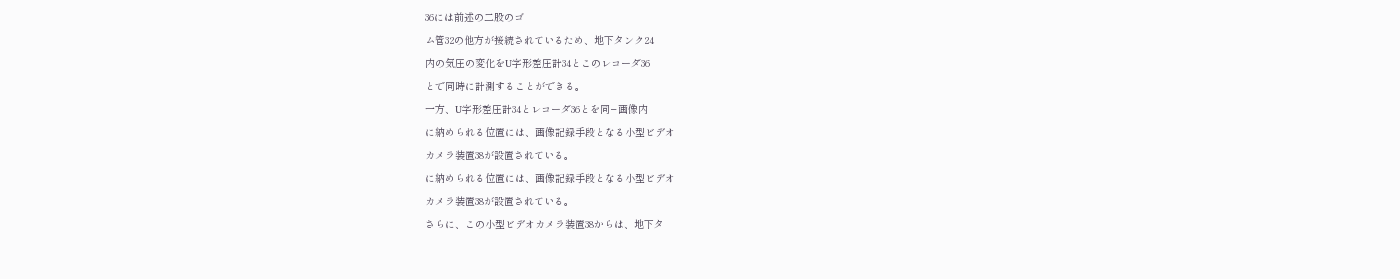36には前述の二股のゴ
ム管32の他方が接続されているため、地下タンク24
内の気圧の変化をU字形差圧計34とこのレコーダ36
とで同時に計測することができる。
一方、U字形差圧計34とレコーダ36とを同−画像内
に納められる位置には、画像記録手段となる小型ビデオ
カメラ装置38が設置されている。
に納められる位置には、画像記録手段となる小型ビデオ
カメラ装置38が設置されている。
さらに、この小型ビデオカメラ装置38からは、地下タ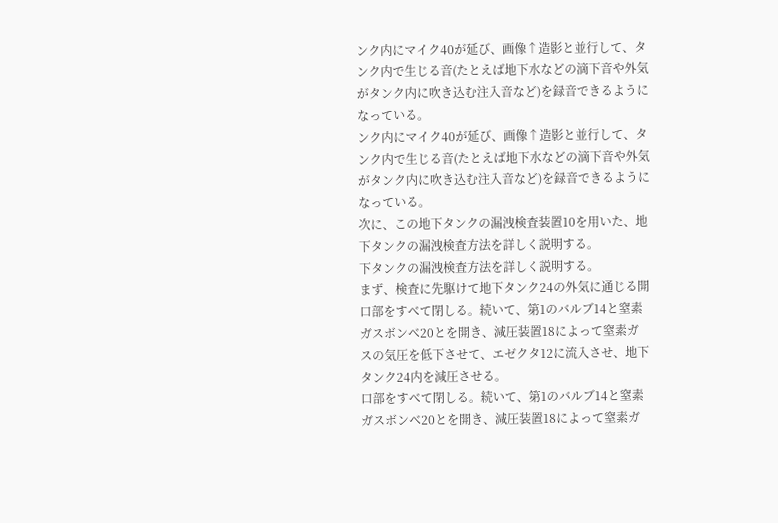ンク内にマイク40が延び、画像↑造影と並行して、タ
ンク内で生じる音(たとえば地下水などの滴下音や外気
がタンク内に吹き込む注入音など)を録音できるように
なっている。
ンク内にマイク40が延び、画像↑造影と並行して、タ
ンク内で生じる音(たとえば地下水などの滴下音や外気
がタンク内に吹き込む注入音など)を録音できるように
なっている。
次に、この地下タンクの漏洩検査装置10を用いた、地
下タンクの漏洩検査方法を詳しく説明する。
下タンクの漏洩検査方法を詳しく説明する。
まず、検査に先駆けて地下タンク24の外気に通じる開
口部をすべて閉しる。続いて、第1のバルブ14と窒素
ガスボンベ20とを開き、減圧装置18によって窒素ガ
スの気圧を低下させて、エゼクタ12に流入させ、地下
タンク24内を減圧させる。
口部をすべて閉しる。続いて、第1のバルブ14と窒素
ガスボンベ20とを開き、減圧装置18によって窒素ガ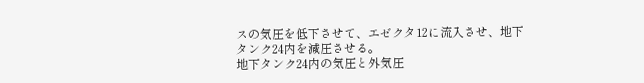スの気圧を低下させて、エゼクタ12に流入させ、地下
タンク24内を減圧させる。
地下タンク24内の気圧と外気圧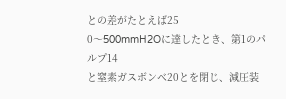との差がたとえば25
0〜500mmH2Oに達したとき、第1のパルプ14
と窒素ガスボンベ20とを閉じ、減圧装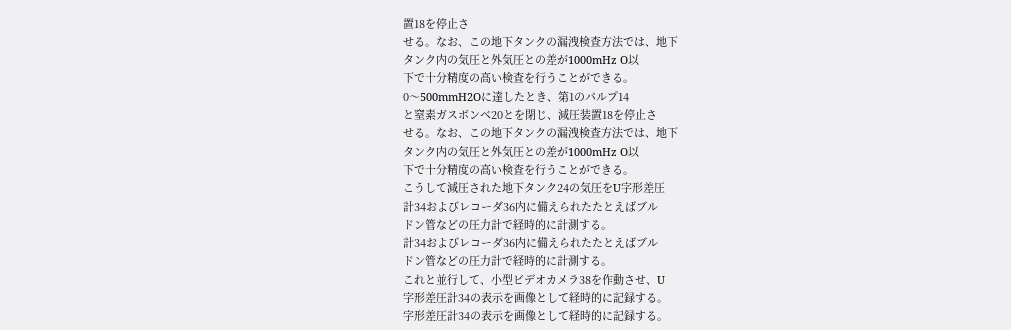置18を停止さ
せる。なお、この地下タンクの漏洩検査方法では、地下
タンク内の気圧と外気圧との差が1000mHz O以
下で十分精度の高い検査を行うことができる。
0〜500mmH2Oに達したとき、第1のパルプ14
と窒素ガスボンベ20とを閉じ、減圧装置18を停止さ
せる。なお、この地下タンクの漏洩検査方法では、地下
タンク内の気圧と外気圧との差が1000mHz O以
下で十分精度の高い検査を行うことができる。
こうして減圧された地下タンク24の気圧をU字形差圧
計34およびレコーダ36内に備えられたたとえばブル
ドン管などの圧力計で経時的に計測する。
計34およびレコーダ36内に備えられたたとえばブル
ドン管などの圧力計で経時的に計測する。
これと並行して、小型ビデオカメラ38を作動させ、U
字形差圧計34の表示を画像として経時的に記録する。
字形差圧計34の表示を画像として経時的に記録する。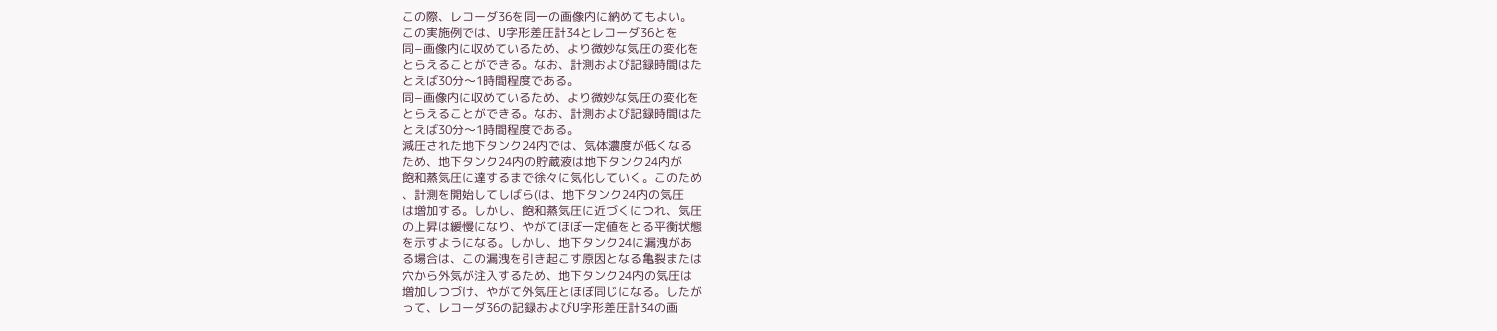この際、レコーダ36を同一の画像内に納めてもよい。
この実施例では、U字形差圧計34とレコーダ36とを
同−画像内に収めているため、より微妙な気圧の変化を
とらえることができる。なお、計測および記録時間はた
とえば30分〜1時間程度である。
同−画像内に収めているため、より微妙な気圧の変化を
とらえることができる。なお、計測および記録時間はた
とえば30分〜1時間程度である。
減圧された地下タンク24内では、気体濃度が低くなる
ため、地下タンク24内の貯蔵液は地下タンク24内が
飽和蒸気圧に達するまで徐々に気化していく。このため
、計測を開始してしばら(は、地下タンク24内の気圧
は増加する。しかし、飽和蒸気圧に近づくにつれ、気圧
の上昇は緩慢になり、やがてほぼ一定値をとる平衡状態
を示すようになる。しかし、地下タンク24に漏洩があ
る場合は、この漏洩を引き起こす原因となる亀裂または
穴から外気が注入するため、地下タンク24内の気圧は
増加しつづけ、やがて外気圧とほぼ同じになる。したが
って、レコーダ36の記録およびU字形差圧計34の画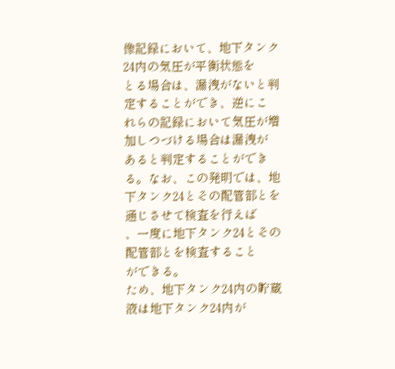像記録において、地下タンク24内の気圧が平衡状態を
とる場合は、漏洩がないと判定することができ、逆にこ
れらの記録において気圧が増加しつづける場合は漏洩が
あると判定することができる。なお、この発明では、地
下タンク24とその配管部とを通じさせて検査を行えば
、一度に地下タンク24とその配管部とを検査すること
ができる。
ため、地下タンク24内の貯蔵液は地下タンク24内が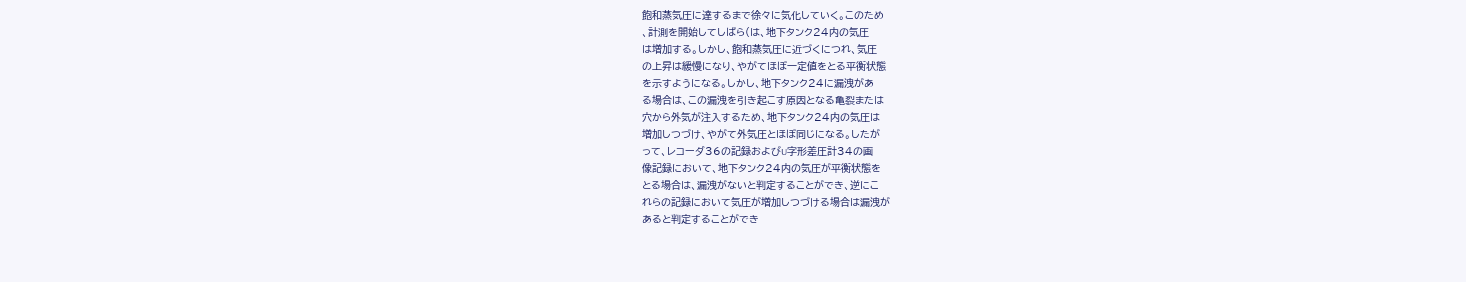飽和蒸気圧に達するまで徐々に気化していく。このため
、計測を開始してしばら(は、地下タンク24内の気圧
は増加する。しかし、飽和蒸気圧に近づくにつれ、気圧
の上昇は緩慢になり、やがてほぼ一定値をとる平衡状態
を示すようになる。しかし、地下タンク24に漏洩があ
る場合は、この漏洩を引き起こす原因となる亀裂または
穴から外気が注入するため、地下タンク24内の気圧は
増加しつづけ、やがて外気圧とほぼ同じになる。したが
って、レコーダ36の記録およびU字形差圧計34の画
像記録において、地下タンク24内の気圧が平衡状態を
とる場合は、漏洩がないと判定することができ、逆にこ
れらの記録において気圧が増加しつづける場合は漏洩が
あると判定することができ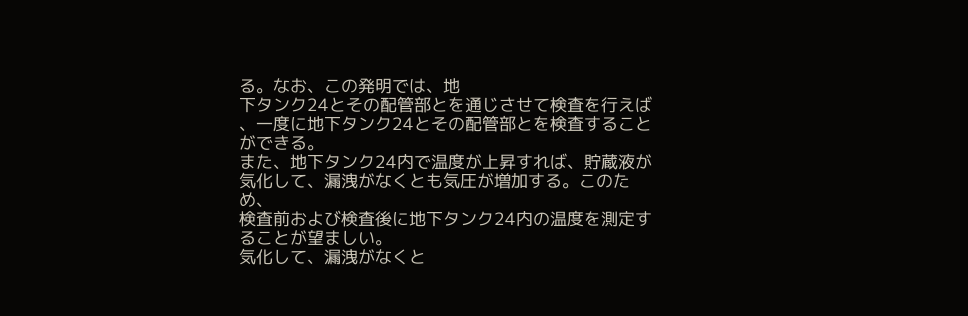る。なお、この発明では、地
下タンク24とその配管部とを通じさせて検査を行えば
、一度に地下タンク24とその配管部とを検査すること
ができる。
また、地下タンク24内で温度が上昇すれば、貯蔵液が
気化して、漏洩がなくとも気圧が増加する。このため、
検査前および検査後に地下タンク24内の温度を測定す
ることが望ましい。
気化して、漏洩がなくと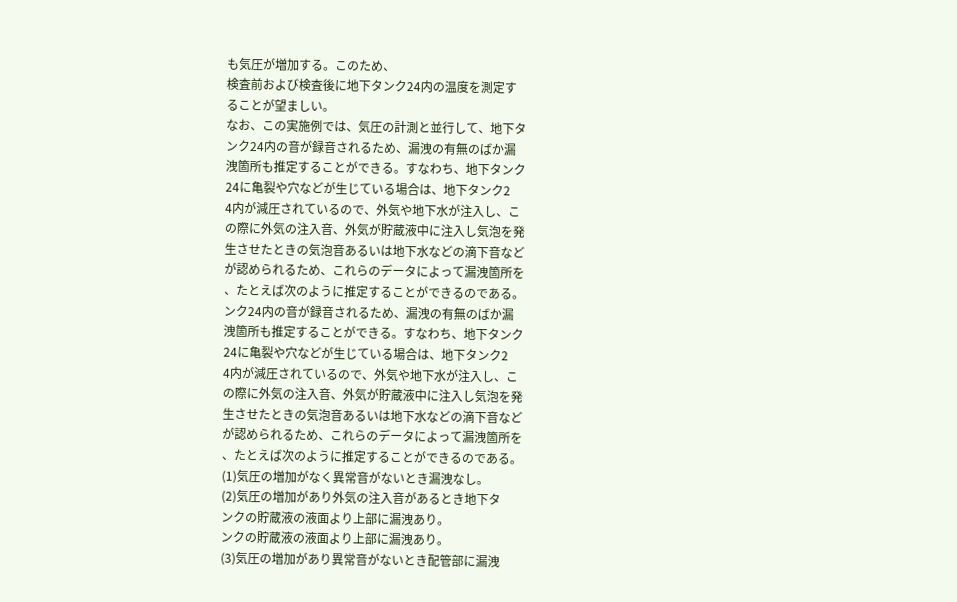も気圧が増加する。このため、
検査前および検査後に地下タンク24内の温度を測定す
ることが望ましい。
なお、この実施例では、気圧の計測と並行して、地下タ
ンク24内の音が録音されるため、漏洩の有無のばか漏
洩箇所も推定することができる。すなわち、地下タンク
24に亀裂や穴などが生じている場合は、地下タンク2
4内が減圧されているので、外気や地下水が注入し、こ
の際に外気の注入音、外気が貯蔵液中に注入し気泡を発
生させたときの気泡音あるいは地下水などの滴下音など
が認められるため、これらのデータによって漏洩箇所を
、たとえば次のように推定することができるのである。
ンク24内の音が録音されるため、漏洩の有無のばか漏
洩箇所も推定することができる。すなわち、地下タンク
24に亀裂や穴などが生じている場合は、地下タンク2
4内が減圧されているので、外気や地下水が注入し、こ
の際に外気の注入音、外気が貯蔵液中に注入し気泡を発
生させたときの気泡音あるいは地下水などの滴下音など
が認められるため、これらのデータによって漏洩箇所を
、たとえば次のように推定することができるのである。
(1)気圧の増加がなく異常音がないとき漏洩なし。
(2)気圧の増加があり外気の注入音があるとき地下タ
ンクの貯蔵液の液面より上部に漏洩あり。
ンクの貯蔵液の液面より上部に漏洩あり。
(3)気圧の増加があり異常音がないとき配管部に漏洩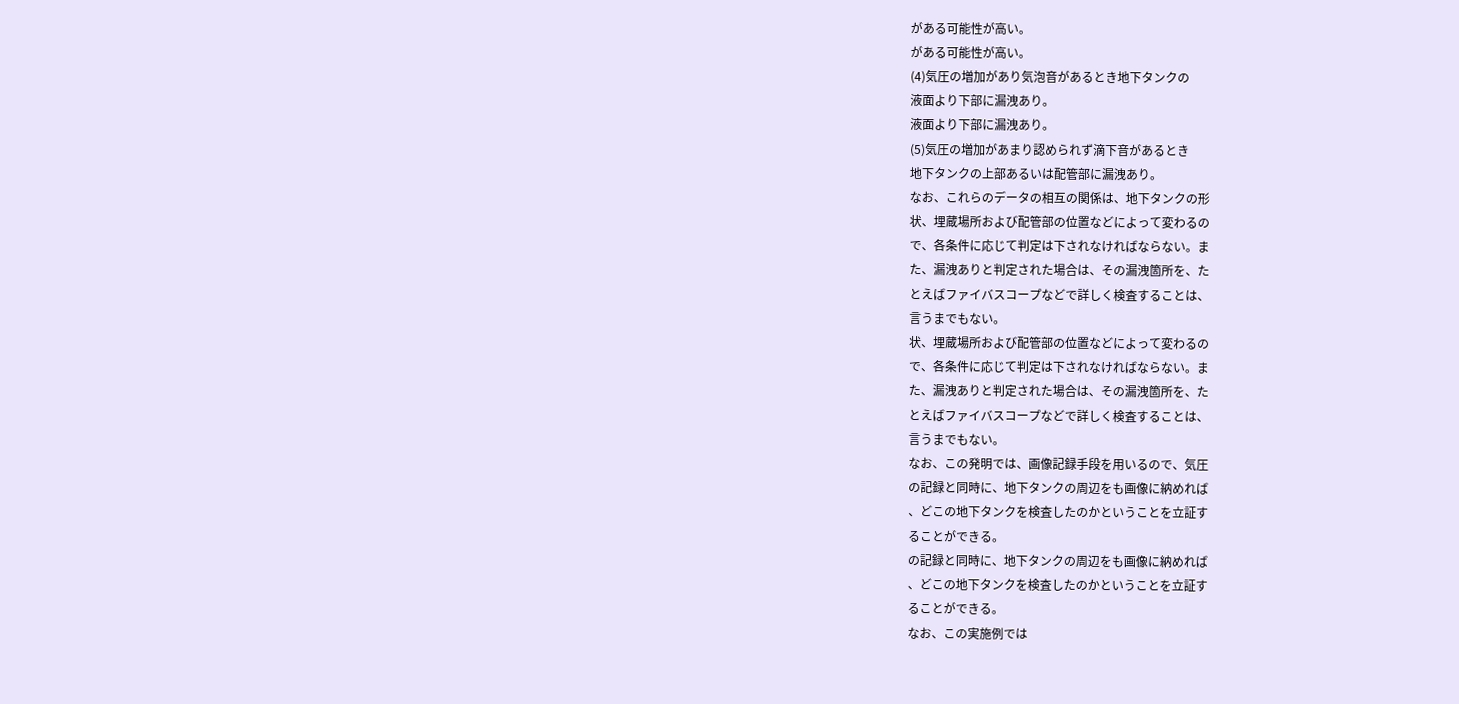がある可能性が高い。
がある可能性が高い。
(4)気圧の増加があり気泡音があるとき地下タンクの
液面より下部に漏洩あり。
液面より下部に漏洩あり。
(5)気圧の増加があまり認められず滴下音があるとき
地下タンクの上部あるいは配管部に漏洩あり。
なお、これらのデータの相互の関係は、地下タンクの形
状、埋蔵場所および配管部の位置などによって変わるの
で、各条件に応じて判定は下されなければならない。ま
た、漏洩ありと判定された場合は、その漏洩箇所を、た
とえばファイバスコープなどで詳しく検査することは、
言うまでもない。
状、埋蔵場所および配管部の位置などによって変わるの
で、各条件に応じて判定は下されなければならない。ま
た、漏洩ありと判定された場合は、その漏洩箇所を、た
とえばファイバスコープなどで詳しく検査することは、
言うまでもない。
なお、この発明では、画像記録手段を用いるので、気圧
の記録と同時に、地下タンクの周辺をも画像に納めれば
、どこの地下タンクを検査したのかということを立証す
ることができる。
の記録と同時に、地下タンクの周辺をも画像に納めれば
、どこの地下タンクを検査したのかということを立証す
ることができる。
なお、この実施例では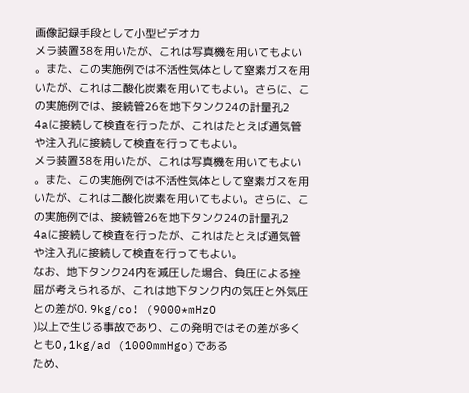画像記録手段として小型ビデオカ
メラ装置38を用いたが、これは写真機を用いてもよい
。また、この実施例では不活性気体として窒素ガスを用
いたが、これは二酸化炭素を用いてもよい。さらに、こ
の実施例では、接続管26を地下タンク24の計量孔2
4aに接続して検査を行ったが、これはたとえば通気管
や注入孔に接続して検査を行ってもよい。
メラ装置38を用いたが、これは写真機を用いてもよい
。また、この実施例では不活性気体として窒素ガスを用
いたが、これは二酸化炭素を用いてもよい。さらに、こ
の実施例では、接続管26を地下タンク24の計量孔2
4aに接続して検査を行ったが、これはたとえば通気管
や注入孔に接続して検査を行ってもよい。
なお、地下タンク24内を減圧した場合、負圧による挫
屈が考えられるが、これは地下タンク内の気圧と外気圧
との差が0. 9kg/co! (9000*mHzO
)以上で生じる事故であり、この発明ではその差が多く
ともO,1kg/ad (1000mmHgo)である
ため、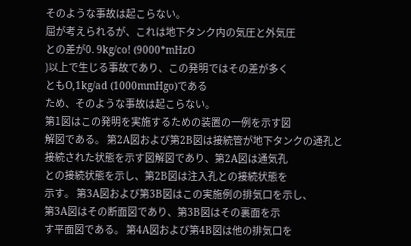そのような事故は起こらない。
屈が考えられるが、これは地下タンク内の気圧と外気圧
との差が0. 9kg/co! (9000*mHzO
)以上で生じる事故であり、この発明ではその差が多く
ともO,1kg/ad (1000mmHgo)である
ため、そのような事故は起こらない。
第1図はこの発明を実施するための装置の一例を示す図
解図である。 第2A図および第2B図は接続管が地下タンクの通孔と
接続された状態を示す図解図であり、第2A図は通気孔
との接続状態を示し、第2B図は注入孔との接続状態を
示す。 第3A図および第3B図はこの実施例の排気口を示し、
第3A図はその断面図であり、第3B図はその裏面を示
す平面図である。 第4A図および第4B図は他の排気口を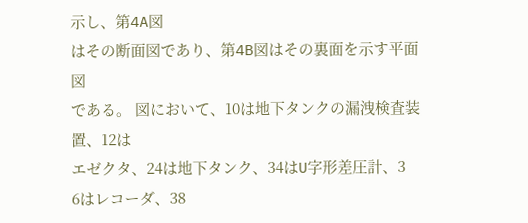示し、第4A図
はその断面図であり、第4B図はその裏面を示す平面図
である。 図において、10は地下タンクの漏洩検査装置、12は
エゼクタ、24は地下タンク、34はU字形差圧計、3
6はレコーダ、38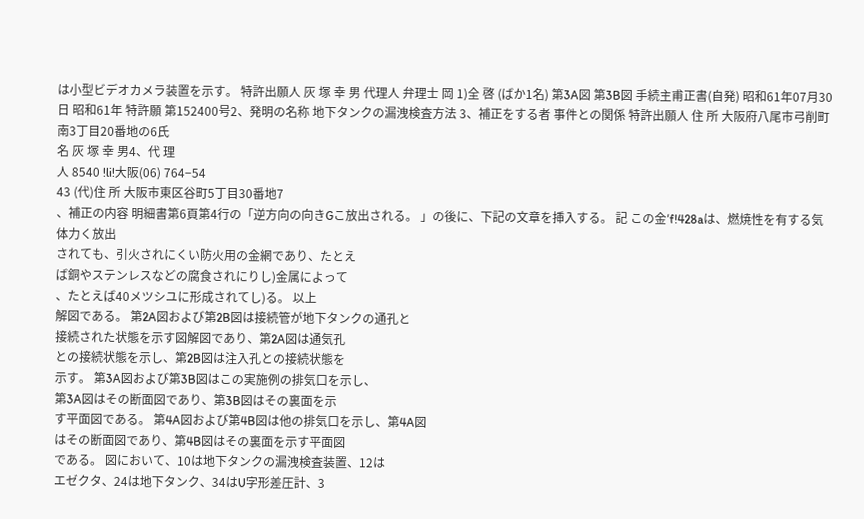は小型ビデオカメラ装置を示す。 特許出願人 灰 塚 幸 男 代理人 弁理士 岡 1)全 啓 (ばか1名) 第3A図 第3B図 手続主甫正書(自発) 昭和61年07月30日 昭和61年 特許願 第152400号2、発明の名称 地下タンクの漏洩検査方法 3、補正をする者 事件との関係 特許出願人 住 所 大阪府八尾市弓削町南3丁目20番地の6氏
名 灰 塚 幸 男4、代 理
人 8540 !li!大阪(06) 764−54
43 (代)住 所 大阪市東区谷町5丁目30番地7
、補正の内容 明細書第6頁第4行の「逆方向の向きGこ放出される。 」の後に、下記の文章を挿入する。 記 この金′f!428aは、燃焼性を有する気体力く放出
されても、引火されにくい防火用の金網であり、たとえ
ば銅やステンレスなどの腐食されにりし)金属によって
、たとえば40メツシユに形成されてし)る。 以上
解図である。 第2A図および第2B図は接続管が地下タンクの通孔と
接続された状態を示す図解図であり、第2A図は通気孔
との接続状態を示し、第2B図は注入孔との接続状態を
示す。 第3A図および第3B図はこの実施例の排気口を示し、
第3A図はその断面図であり、第3B図はその裏面を示
す平面図である。 第4A図および第4B図は他の排気口を示し、第4A図
はその断面図であり、第4B図はその裏面を示す平面図
である。 図において、10は地下タンクの漏洩検査装置、12は
エゼクタ、24は地下タンク、34はU字形差圧計、3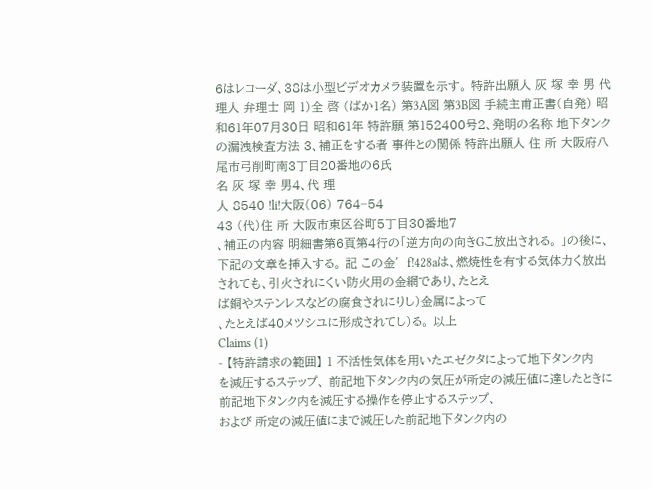6はレコーダ、38は小型ビデオカメラ装置を示す。 特許出願人 灰 塚 幸 男 代理人 弁理士 岡 1)全 啓 (ばか1名) 第3A図 第3B図 手続主甫正書(自発) 昭和61年07月30日 昭和61年 特許願 第152400号2、発明の名称 地下タンクの漏洩検査方法 3、補正をする者 事件との関係 特許出願人 住 所 大阪府八尾市弓削町南3丁目20番地の6氏
名 灰 塚 幸 男4、代 理
人 8540 !li!大阪(06) 764−54
43 (代)住 所 大阪市東区谷町5丁目30番地7
、補正の内容 明細書第6頁第4行の「逆方向の向きGこ放出される。 」の後に、下記の文章を挿入する。 記 この金′f!428aは、燃焼性を有する気体力く放出
されても、引火されにくい防火用の金網であり、たとえ
ば銅やステンレスなどの腐食されにりし)金属によって
、たとえば40メツシユに形成されてし)る。 以上
Claims (1)
- 【特許請求の範囲】 1 不活性気体を用いたエゼクタによって地下タンク内
を減圧するステップ、 前記地下タンク内の気圧が所定の減圧値に達したときに
前記地下タンク内を減圧する操作を停止するステップ、
および 所定の減圧値にまで減圧した前記地下タンク内の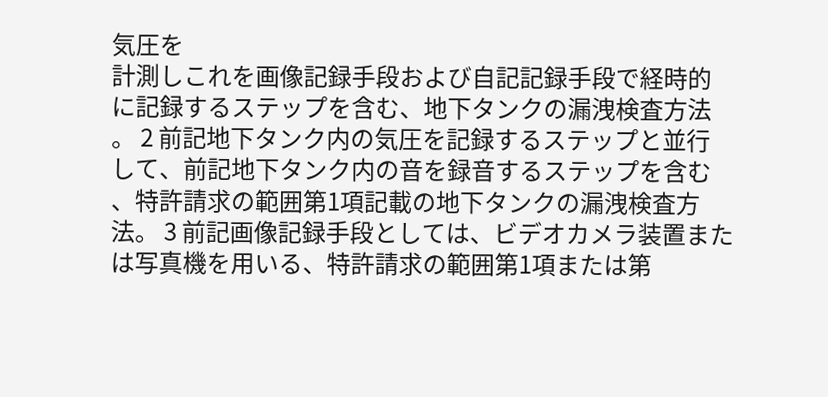気圧を
計測しこれを画像記録手段および自記記録手段で経時的
に記録するステップを含む、地下タンクの漏洩検査方法
。 2 前記地下タンク内の気圧を記録するステップと並行
して、前記地下タンク内の音を録音するステップを含む
、特許請求の範囲第1項記載の地下タンクの漏洩検査方
法。 3 前記画像記録手段としては、ビデオカメラ装置また
は写真機を用いる、特許請求の範囲第1項または第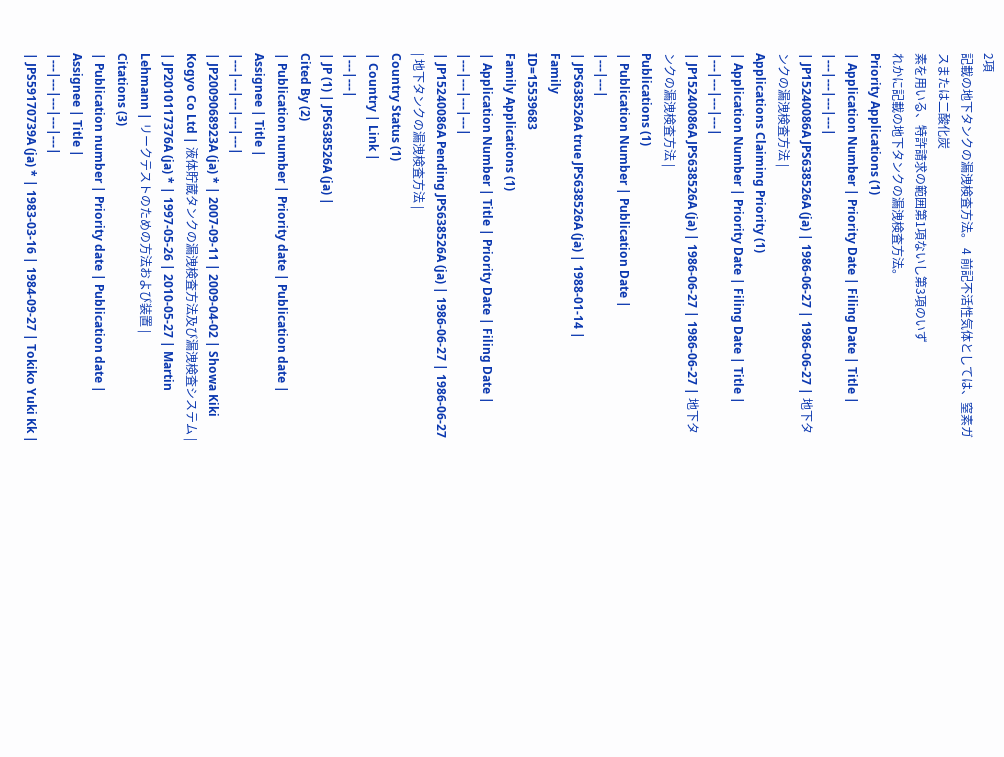2項
記載の地下タンクの漏洩検査方法。 4 前記不活性気体としては、窒素ガスまたは二酸化炭
素を用いる、特許請求の範囲第1項ないし第3項のいず
れかに記載の地下タンクの漏洩検査方法。
Priority Applications (1)
| Application Number | Priority Date | Filing Date | Title |
|---|---|---|---|
| JP15240086A JPS638526A (ja) | 1986-06-27 | 1986-06-27 | 地下タンクの漏洩検査方法 |
Applications Claiming Priority (1)
| Application Number | Priority Date | Filing Date | Title |
|---|---|---|---|
| JP15240086A JPS638526A (ja) | 1986-06-27 | 1986-06-27 | 地下タンクの漏洩検査方法 |
Publications (1)
| Publication Number | Publication Date |
|---|---|
| JPS638526A true JPS638526A (ja) | 1988-01-14 |
Family
ID=15539683
Family Applications (1)
| Application Number | Title | Priority Date | Filing Date |
|---|---|---|---|
| JP15240086A Pending JPS638526A (ja) | 1986-06-27 | 1986-06-27 | 地下タンクの漏洩検査方法 |
Country Status (1)
| Country | Link |
|---|---|
| JP (1) | JPS638526A (ja) |
Cited By (2)
| Publication number | Priority date | Publication date | Assignee | Title |
|---|---|---|---|---|
| JP2009068923A (ja) * | 2007-09-11 | 2009-04-02 | Showa Kiki Kogyo Co Ltd | 液体貯蔵タンクの漏洩検査方法及び漏洩検査システム |
| JP2010117376A (ja) * | 1997-05-26 | 2010-05-27 | Martin Lehmann | リークテストのための方法および装置 |
Citations (3)
| Publication number | Priority date | Publication date | Assignee | Title |
|---|---|---|---|---|
| JPS59170739A (ja) * | 1983-03-16 | 1984-09-27 | Tokiko Yuki Kk |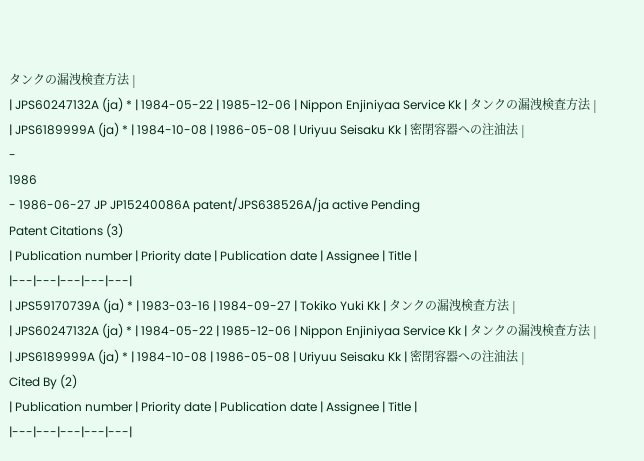タンクの漏洩検査方法 |
| JPS60247132A (ja) * | 1984-05-22 | 1985-12-06 | Nippon Enjiniyaa Service Kk | タンクの漏洩検査方法 |
| JPS6189999A (ja) * | 1984-10-08 | 1986-05-08 | Uriyuu Seisaku Kk | 密閉容器への注油法 |
-
1986
- 1986-06-27 JP JP15240086A patent/JPS638526A/ja active Pending
Patent Citations (3)
| Publication number | Priority date | Publication date | Assignee | Title |
|---|---|---|---|---|
| JPS59170739A (ja) * | 1983-03-16 | 1984-09-27 | Tokiko Yuki Kk | タンクの漏洩検査方法 |
| JPS60247132A (ja) * | 1984-05-22 | 1985-12-06 | Nippon Enjiniyaa Service Kk | タンクの漏洩検査方法 |
| JPS6189999A (ja) * | 1984-10-08 | 1986-05-08 | Uriyuu Seisaku Kk | 密閉容器への注油法 |
Cited By (2)
| Publication number | Priority date | Publication date | Assignee | Title |
|---|---|---|---|---|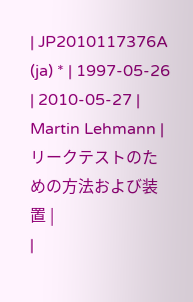| JP2010117376A (ja) * | 1997-05-26 | 2010-05-27 | Martin Lehmann | リークテストのための方法および装置 |
|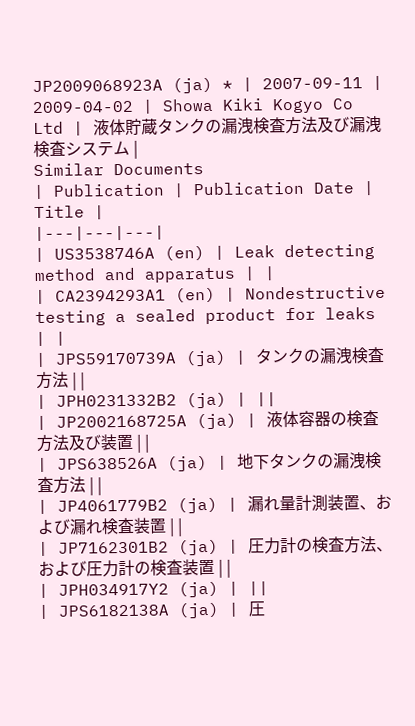JP2009068923A (ja) * | 2007-09-11 | 2009-04-02 | Showa Kiki Kogyo Co Ltd | 液体貯蔵タンクの漏洩検査方法及び漏洩検査システム |
Similar Documents
| Publication | Publication Date | Title |
|---|---|---|
| US3538746A (en) | Leak detecting method and apparatus | |
| CA2394293A1 (en) | Nondestructive testing a sealed product for leaks | |
| JPS59170739A (ja) | タンクの漏洩検査方法 | |
| JPH0231332B2 (ja) | ||
| JP2002168725A (ja) | 液体容器の検査方法及び装置 | |
| JPS638526A (ja) | 地下タンクの漏洩検査方法 | |
| JP4061779B2 (ja) | 漏れ量計測装置、および漏れ検査装置 | |
| JP7162301B2 (ja) | 圧力計の検査方法、および圧力計の検査装置 | |
| JPH034917Y2 (ja) | ||
| JPS6182138A (ja) | 圧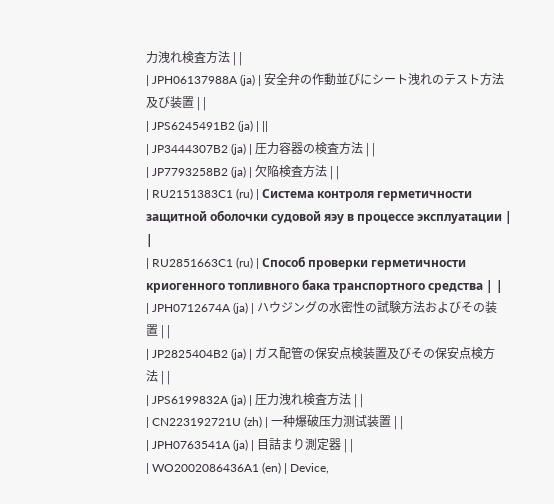力洩れ検査方法 | |
| JPH06137988A (ja) | 安全弁の作動並びにシート洩れのテスト方法及び装置 | |
| JPS6245491B2 (ja) | ||
| JP3444307B2 (ja) | 圧力容器の検査方法 | |
| JP7793258B2 (ja) | 欠陥検査方法 | |
| RU2151383C1 (ru) | Система контроля герметичности защитной оболочки судовой яэу в процессе эксплуатации | |
| RU2851663C1 (ru) | Способ проверки герметичности криогенного топливного бака транспортного средства | |
| JPH0712674A (ja) | ハウジングの水密性の試験方法およびその装置 | |
| JP2825404B2 (ja) | ガス配管の保安点検装置及びその保安点検方法 | |
| JPS6199832A (ja) | 圧力洩れ検査方法 | |
| CN223192721U (zh) | 一种爆破压力测试装置 | |
| JPH0763541A (ja) | 目詰まり測定器 | |
| WO2002086436A1 (en) | Device,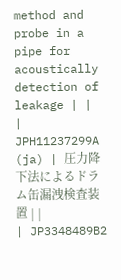method and probe in a pipe for acoustically detection of leakage | |
| JPH11237299A (ja) | 圧力降下法によるドラム缶漏洩検査装置 | |
| JP3348489B2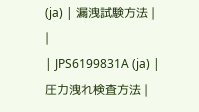(ja) | 漏洩試験方法 | |
| JPS6199831A (ja) | 圧力洩れ検査方法 |